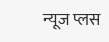न्यूज प्लस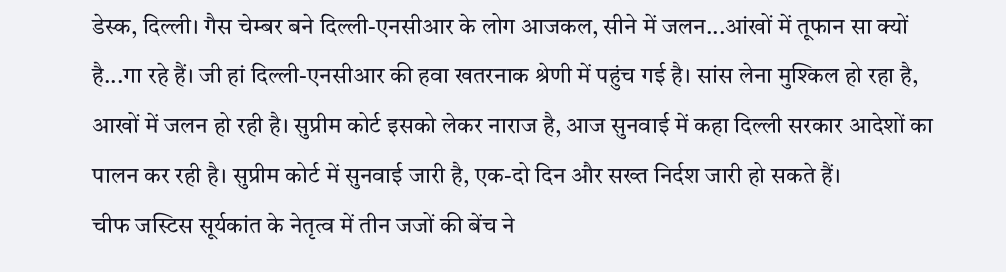डेस्क, दिल्ली। गैस चेम्बर बने दिल्ली-एनसीआर के लोग आजकल, सीने में जलन...आंखों में तूफान सा क्यों है...गा रहे हैं। जी हां दिल्ली-एनसीआर की हवा खतरनाक श्रेणी में पहुंच गई है। सांस लेना मुश्किल हो रहा है, आखों में जलन हो रही है। सुप्रीम कोर्ट इसको लेकर नाराज है, आज सुनवाई में कहा दिल्ली सरकार आदेशों का पालन कर रही है। सुप्रीम कोर्ट में सुनवाई जारी है, एक-दो दिन और सख्त निर्दश जारी हो सकते हैं।
चीफ जस्टिस सूर्यकांत के नेतृत्व में तीन जजों की बेंच ने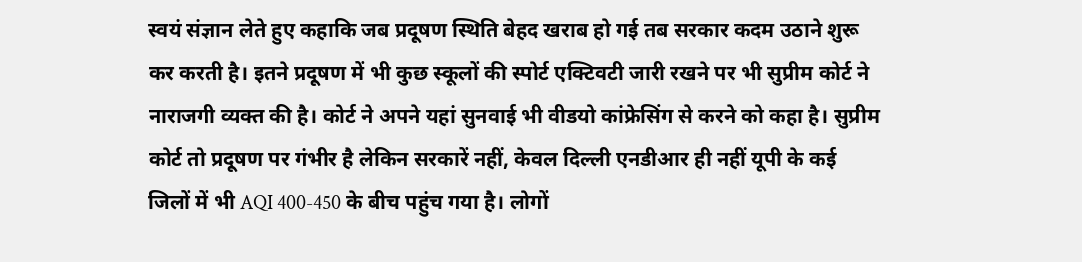स्वयं संज्ञान लेते हुए कहाकि जब प्रदूषण स्थिति बेहद खराब हो गई तब सरकार कदम उठाने शुरू कर करती है। इतने प्रदूषण में भी कुछ स्कूलों की स्पोर्ट एक्टिवटी जारी रखने पर भी सुप्रीम कोर्ट ने नाराजगी व्यक्त की है। कोर्ट ने अपने यहां सुनवाई भी वीडयो कांफ्रेसिंग से करने को कहा है। सुप्रीम कोर्ट तो प्रदूषण पर गंभीर है लेकिन सरकारें नहीं, केवल दिल्ली एनडीआर ही नहीं यूपी के कई जिलों में भी AQI 400-450 के बीच पहुंच गया है। लोगों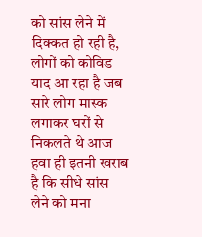को सांस लेने में दिक्कत हो रही है, लोगों को कोविड याद आ रहा है जब सारे लोग मास्क लगाकर घरों से निकलते थे आज हवा ही इतनी खराब है कि सीधे सांस लेने को मना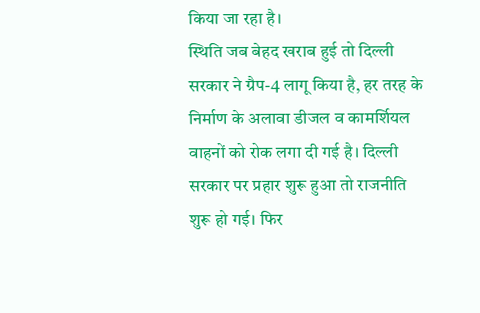किया जा रहा है।
स्थिति जब बेहद खराब हुई तो दिल्ली सरकार ने ग्रैप-4 लागू किया है, हर तरह के निर्माण के अलावा डीजल व कामर्शियल वाहनों को रोक लगा दी गई है। दिल्ली सरकार पर प्रहार शुरू हुआ तो राजनीति शुरू हो गई। फिर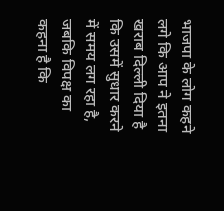भाजपा के लोग कहने लगे कि आप ने इतना खराब दिल्ली दिया है कि उसमें सुधार करने में समय लग रहा है, जबकि विपक्ष का कहना है कि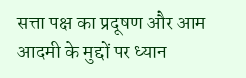सत्ता पक्ष का प्रदूषण और आम आदमी के मुद्दों पर ध्यान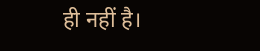ही नहीं है।